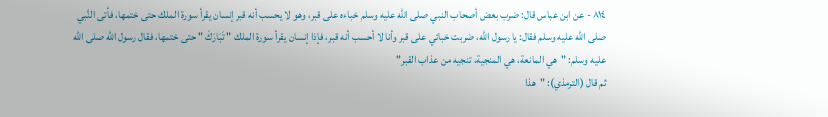٨١٤ - عن ابن عباس قال: ضرب بعض أصحاب النبي صلى الله عليه وسلم خباءه على قبر، وهو لا يحسب أنه قبر إنسان يقرأ سورة الملك حتى ختمها، فأتى النَّبي صلى الله عليه وسلم فقال: يا رسول الله، ضربت خبائي على قبر وأنا لا أحسب أنه قبر، فإذا إنسان يقرأ سورة الملك " تَبَارَكَ " حتى ختمها، فقال رسول الله صلى الله عليه وسلم: "هي المانعة، هي المنجية، تنجيه من عذاب القبر"
ثم قال (الترمذي): "هذا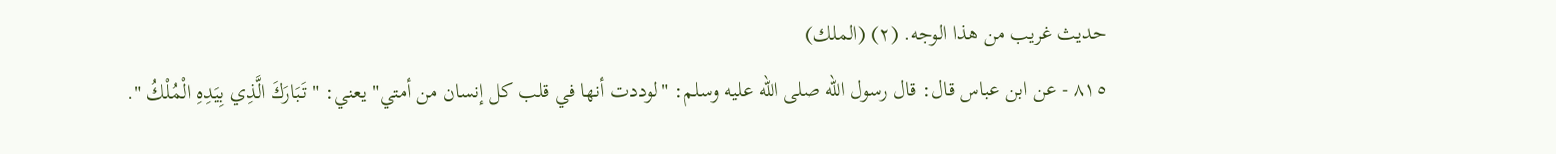حديث غريب من هذا الوجه. (٢) (الملك)
٨١٥ - عن ابن عباس قال: قال رسول الله صلى الله عليه وسلم: "لوددت أنها في قلب كل إنسان من أمتي" يعني: " تَبَارَكَ الَّذِي بِيَدِهِ الْمُلْكُ ".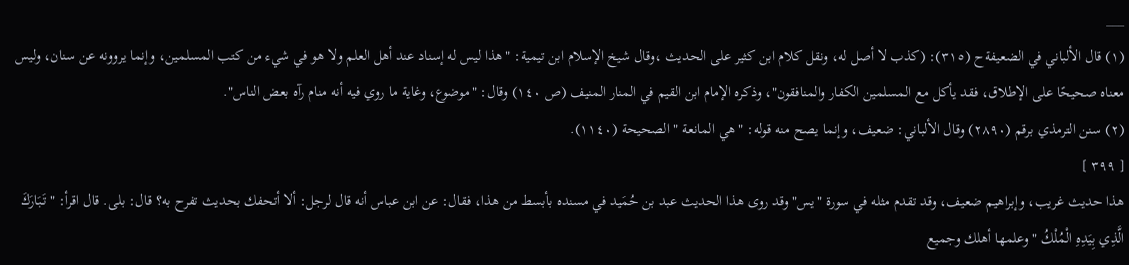___
(١) قال الألباني في الضعيفةح (٣١٥): (كذب لا أصل له، ونقل كلام ابن كثير على الحديث ،وقال شيخ الإسلام ابن تيمية: "هذا ليس له إسناد عند أهل العلم ولا هو في شيء من كتب المسلمين، وإنما يروونه عن سنان، وليس معناه صحيحًا على الإطلاق، فقد يأكل مع المسلمين الكفار والمنافقون"، وذكره الإمام ابن القيم في المنار المنيف (ص ١٤٠) وقال: "موضوع، وغاية ما روي فيه أنه منام رآه بعض الناس".
(٢) سنن الترمذي برقم (٢٨٩٠) وقال الألباني: ضعيف، وإنما يصح منه قوله: "هي المانعة " الصحيحة (١١٤٠).
[ ٣٩٩ ]
هذا حديث غريب، وإبراهيم ضعيف، وقد تقدم مثله في سورة "يس" وقد روى هذا الحديث عبد بن حُمَيد في مسنده بأبسط من هذا، فقال: عن ابن عباس أنه قال لرجل: ألا أتحفك بحديث تفرح به؟ قال: بلى. قال اقرأ: " تَبَارَكَ الَّذِي بِيَدِهِ الْمُلْكُ " وعلمها أهلك وجميع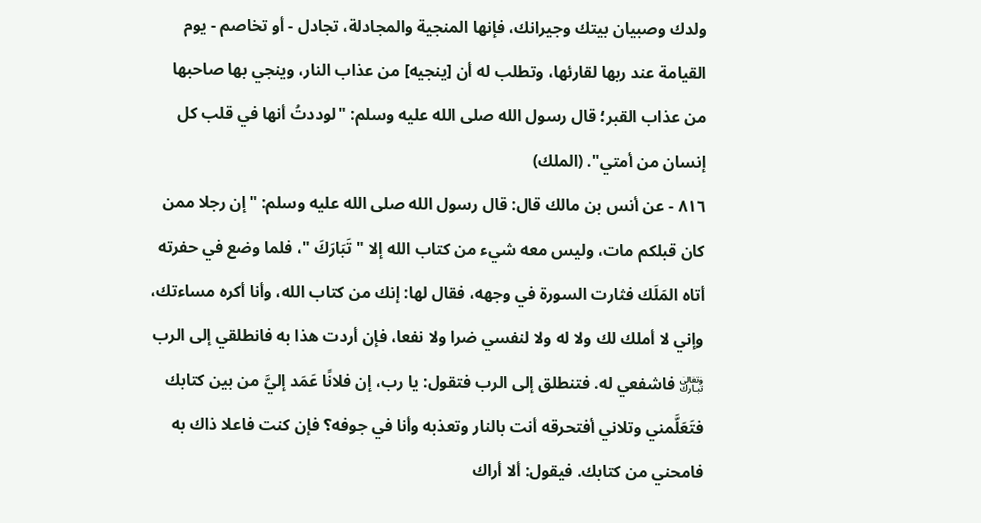ولدك وصبيان بيتك وجيرانك، فإنها المنجية والمجادلة، تجادل - أو تخاصم - يوم القيامة عند ربها لقارئها، وتطلب له أن [ينجيه] من عذاب النار، وينجي بها صاحبها من عذاب القبر؛ قال رسول الله صلى الله عليه وسلم: "لوددتُ أنها في قلب كل إنسان من أمتي". (الملك)
٨١٦ - عن أنس بن مالك قال: قال رسول الله صلى الله عليه وسلم: "إن رجلا ممن كان قبلكم مات، وليس معه شيء من كتاب الله إلا " تَبَارَكَ "، فلما وضع في حفرته أتاه المَلَك فثارت السورة في وجهه، فقال لها: إنك من كتاب الله، وأنا أكره مساءتك، وإني لا أملك لك ولا له ولا لنفسي ضرا ولا نفعا، فإن أردت هذا به فانطلقي إلى الرب ﵎ فاشفعي له. فتنطلق إلى الرب فتقول: يا رب، إن فلانًا عَمَد إليَّ من بين كتابك فتَعَلَّمني وتلاني أفتحرقه أنت بالنار وتعذبه وأنا في جوفه؟ فإن كنت فاعلا ذاك به فامحني من كتابك. فيقول: ألا أراك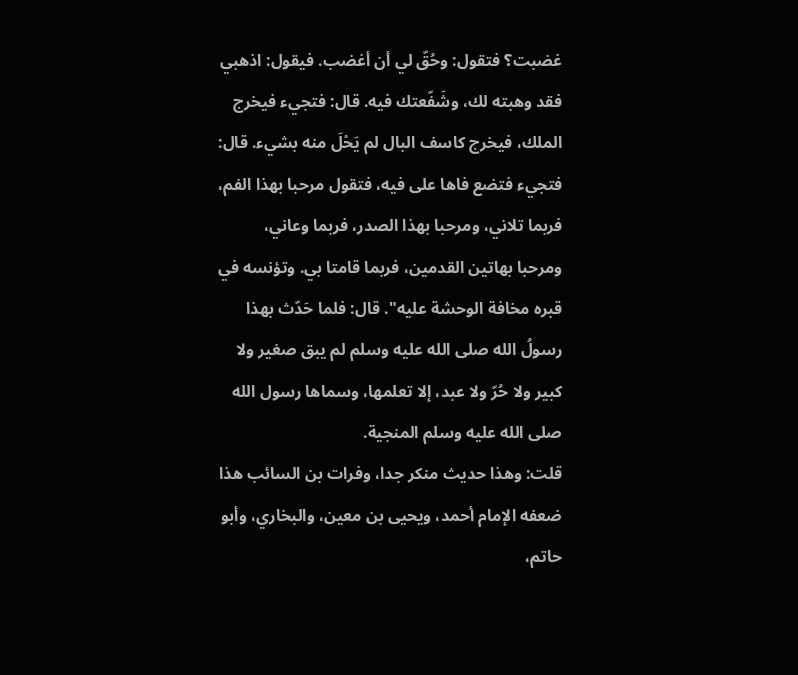غضبت؟ فتقول: وحُقّ لي أن أغضب. فيقول: اذهبي فقد وهبته لك، وشَفّعتك فيه. قال: فتجيء فيخرج الملك، فيخرج كاسف البال لم يَحْلَ منه بشيء. قال: فتجيء فتضع فاها على فيه، فتقول مرحبا بهذا الفم، فربما تلاني، ومرحبا بهذا الصدر، فربما وعاني، ومرحبا بهاتين القدمين، فربما قامتا بي. وتؤنسه في قبره مخافة الوحشة عليه". قال: فلما حَدّث بهذا رسولُ الله صلى الله عليه وسلم لم يبق صغير ولا كبير ولا حُرّ ولا عبد، إلا تعلمها، وسماها رسول الله صلى الله عليه وسلم المنجية.
قلت: وهذا حديث منكر جدا، وفرات بن السائب هذا ضعفه الإمام أحمد، ويحيى بن معين، والبخاري، وأبو حاتم،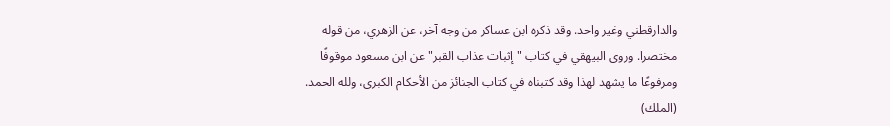والدارقطني وغير واحد. وقد ذكره ابن عساكر من وجه آخر، عن الزهري، من قوله مختصرا. وروى البيهقي في كتاب "إثبات عذاب القبر" عن ابن مسعود موقوفًا ومرفوعًا ما يشهد لهذا وقد كتبناه في كتاب الجنائز من الأحكام الكبرى، ولله الحمد. (الملك)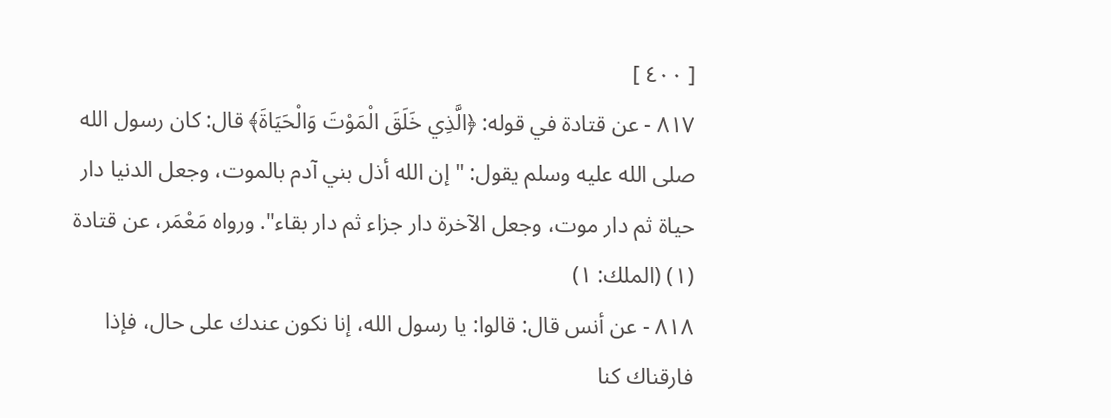[ ٤٠٠ ]
٨١٧ - عن قتادة في قوله: ﴿الَّذِي خَلَقَ الْمَوْتَ وَالْحَيَاةَ﴾ قال: كان رسول الله صلى الله عليه وسلم يقول: "إن الله أذل بني آدم بالموت، وجعل الدنيا دار حياة ثم دار موت، وجعل الآخرة دار جزاء ثم دار بقاء". ورواه مَعْمَر، عن قتادة (١) (الملك: ١)
٨١٨ - عن أنس قال: قالوا: يا رسول الله، إنا نكون عندك على حال، فإذا فارقناك كنا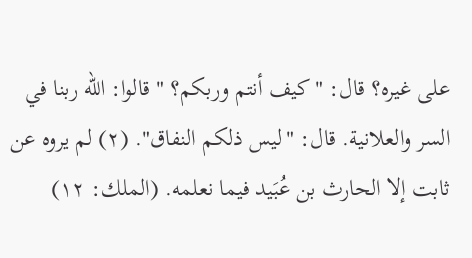على غيره؟ قال: "كيف أنتم وربكم؟ " قالوا: الله ربنا في السر والعلانية. قال: "ليس ذلكم النفاق". (٢) لم يروه عن ثابت إلا الحارث بن عُبَيد فيما نعلمه. (الملك: ١٢)